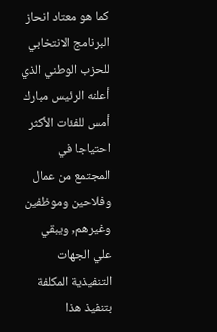كما هو معتاد انحاز البرنامج الانتخابي للحزب الوطني الذي أعلنه الرئيس مبارك أمس للفئات الأكثر احتياجا في المجتمع من عمال وفلاحين وموظفين وغيرهم, ويبقي علي الجهات التنفيذية المكلفة بتنفيذ هذا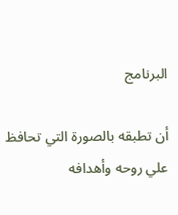البرنامج

أن تطبقه بالصورة التي تحافظ علي روحه وأهدافه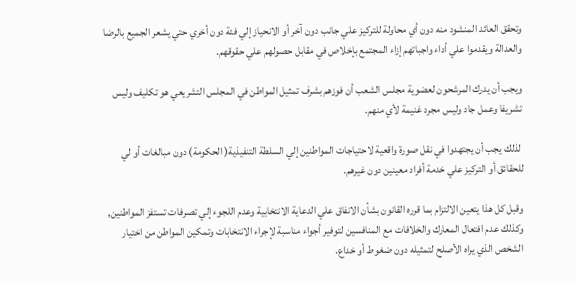وتحقق العائد المنشود منه دون أي محاولة للتركيز علي جانب دون آخر أو الانحياز إلي فئة دون أخري حتي يشعر الجميع بالرضا والعدالة ويقدموا علي أداء واجباتهم إزاء المجتمع بإخلاص في مقابل حصولهم علي حقوقهم.

ويجب أن يدرك المرشحون لعضوية مجلس الشعب أن فوزهم بشرف تمثيل المواطن في المجلس التشريعي هو تكليف وليس تشريفا وعمل جاد وليس مجرد غنيمة لأي منهم.

 لذلك يجب أن يجتهدوا في نقل صورة واقعية لاحتياجات المواطنين إلي السلطة التنفيذية( الحكومة) دون مبالغات أو لي للحقائق أو التركيز علي خدمة أفراد معينين دون غيرهم.

وقبل كل هذا يتعين الالتزام بما قرره القانون بشأن الانفاق علي الدعاية الانتخابية وعدم اللجوء إلي تصرفات تستفز المواطنين, وكذلك عدم افتعال المعارك والخلافات مع المنافسين لتوفير أجواء مناسبة لإجراء الانتخابات وتمكين المواطن من اختيار الشخص الذي يراه الأصلح لتمثيله دون ضغوط أو خداع.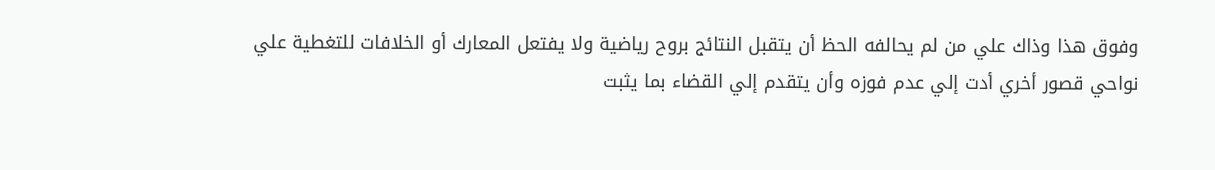وفوق هذا وذاك علي من لم يحالفه الحظ أن يتقبل النتائج بروح رياضية ولا يفتعل المعارك أو الخلافات للتغطية علي نواحي قصور أخري أدت إلي عدم فوزه وأن يتقدم إلي القضاء بما يثبت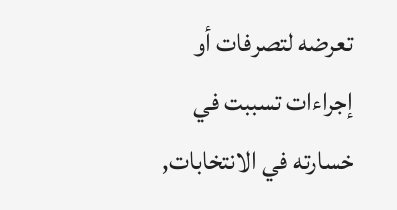تعرضه لتصرفات أو إجراءات تسببت في خسارته في الانتخابات,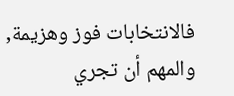فالانتخابات فوز وهزيمة, والمهم أن تجري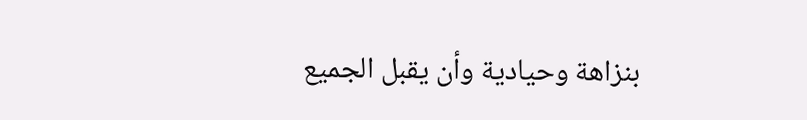بنزاهة وحيادية وأن يقبل الجميع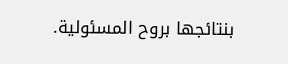بنتائجها بروح المسئولية.